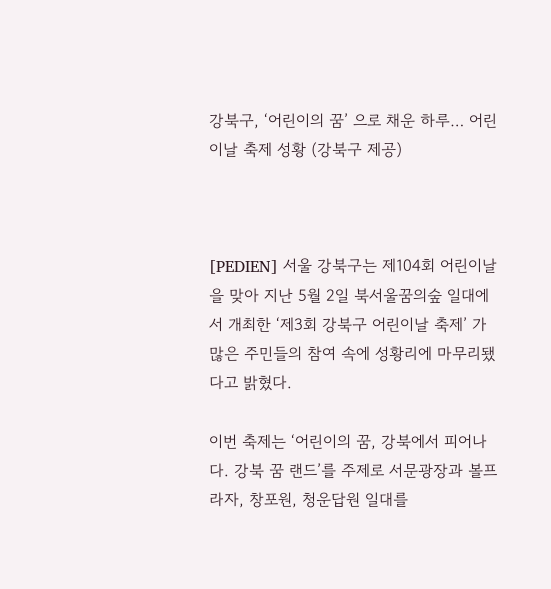강북구, ‘어린이의 꿈’ 으로 채운 하루… 어린이날 축제 성황 (강북구 제공)



[PEDIEN] 서울 강북구는 제104회 어린이날을 맞아 지난 5월 2일 북서울꿈의숲 일대에서 개최한 ‘제3회 강북구 어린이날 축제’ 가 많은 주민들의 참여 속에 성황리에 마무리됐다고 밝혔다.

이번 축제는 ‘어린이의 꿈, 강북에서 피어나다. 강북 꿈 랜드’를 주제로 서문광장과 볼프라자, 창포원, 청운답원 일대를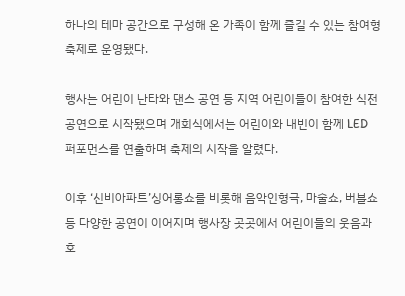하나의 테마 공간으로 구성해 온 가족이 함께 즐길 수 있는 참여형 축제로 운영됐다.

행사는 어린이 난타와 댄스 공연 등 지역 어린이들이 참여한 식전 공연으로 시작됐으며 개회식에서는 어린이와 내빈이 함께 LED 퍼포먼스를 연출하며 축제의 시작을 알렸다.

이후 ‘신비아파트’싱어롱쇼를 비롯해 음악인형극, 마술쇼, 버블쇼 등 다양한 공연이 이어지며 행사장 곳곳에서 어린이들의 웃음과 호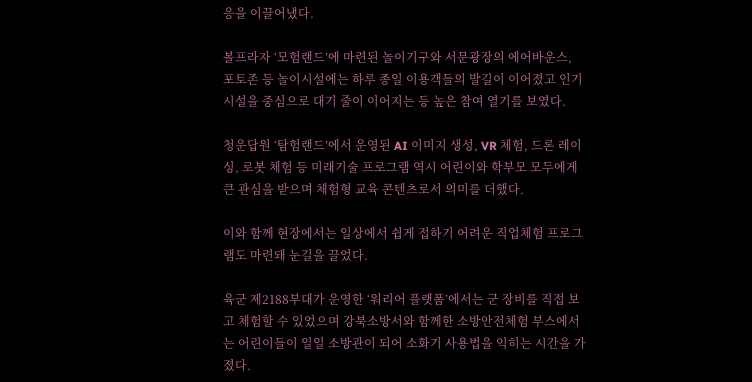응을 이끌어냈다.

볼프라자 ‘모험랜드’에 마련된 놀이기구와 서문광장의 에어바운스, 포토존 등 놀이시설에는 하루 종일 이용객들의 발길이 이어졌고 인기 시설을 중심으로 대기 줄이 이어지는 등 높은 참여 열기를 보였다.

청운답원 ‘탐험랜드’에서 운영된 AI 이미지 생성, VR 체험, 드론 레이싱, 로봇 체험 등 미래기술 프로그램 역시 어린이와 학부모 모두에게 큰 관심을 받으며 체험형 교육 콘텐츠로서 의미를 더했다.

이와 함께 현장에서는 일상에서 쉽게 접하기 어려운 직업체험 프로그램도 마련돼 눈길을 끌었다.

육군 제2188부대가 운영한 ‘워리어 플랫폼’에서는 군 장비를 직접 보고 체험할 수 있었으며 강북소방서와 함께한 소방안전체험 부스에서는 어린이들이 일일 소방관이 되어 소화기 사용법을 익히는 시간을 가졌다.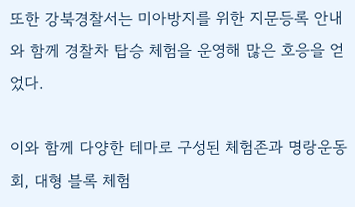또한 강북경찰서는 미아방지를 위한 지문등록 안내와 함께 경찰차 탑승 체험을 운영해 많은 호응을 얻었다.

이와 함께 다양한 테마로 구성된 체험존과 명랑운동회, 대형 블록 체험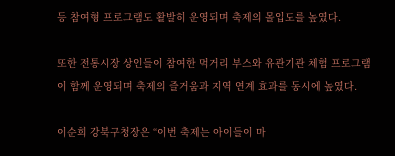등 참여형 프로그램도 활발히 운영되며 축제의 몰입도를 높였다.

또한 전통시장 상인들이 참여한 먹거리 부스와 유관기관 체험 프로그램이 함께 운영되며 축제의 즐거움과 지역 연계 효과를 동시에 높였다.

이순희 강북구청장은 “이번 축제는 아이들이 마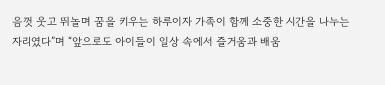음껏 웃고 뛰놀며 꿈을 키우는 하루이자 가족이 함께 소중한 시간을 나누는 자리였다”며 “앞으로도 아이들이 일상 속에서 즐거움과 배움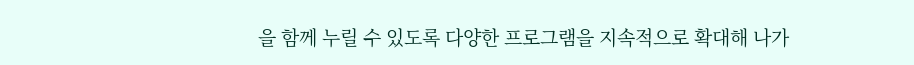을 함께 누릴 수 있도록 다양한 프로그램을 지속적으로 확대해 나가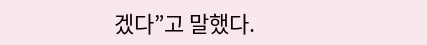겠다”고 말했다.